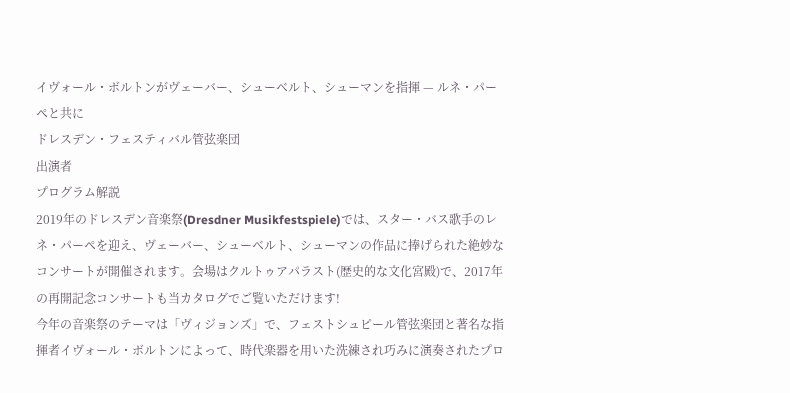イヴォール・ボルトンがヴェーバー、シューベルト、シューマンを指揮 — ルネ・パーペと共に
ドレスデン・フェスティバル管弦楽団
出演者
プログラム解説
2019年のドレスデン音楽祭(Dresdner Musikfestspiele)では、スター・バス歌手のレネ・パーペを迎え、ヴェーバー、シューベルト、シューマンの作品に捧げられた絶妙なコンサートが開催されます。会場はクルトゥアパラスト(歴史的な文化宮殿)で、2017年の再開記念コンサートも当カタログでご覧いただけます!
今年の音楽祭のテーマは「ヴィジョンズ」で、フェストシュピール管弦楽団と著名な指揮者イヴォール・ボルトンによって、時代楽器を用いた洗練され巧みに演奏されたプロ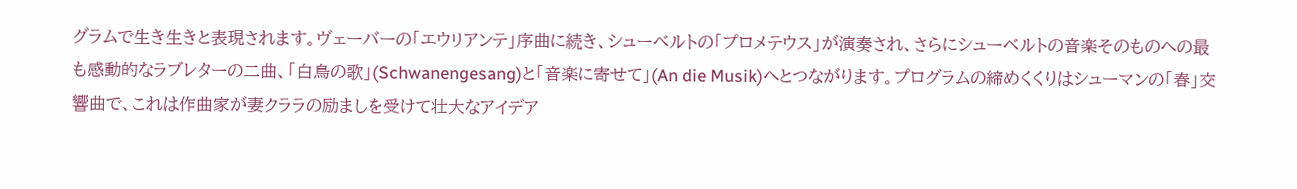グラムで生き生きと表現されます。ヴェーバーの「エウリアンテ」序曲に続き、シューベルトの「プロメテウス」が演奏され、さらにシューベルトの音楽そのものへの最も感動的なラブレターの二曲、「白鳥の歌」(Schwanengesang)と「音楽に寄せて」(An die Musik)へとつながります。プログラムの締めくくりはシューマンの「春」交響曲で、これは作曲家が妻クララの励ましを受けて壮大なアイデア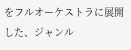をフルオーケストラに展開した、ジャンル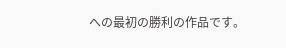への最初の勝利の作品です。